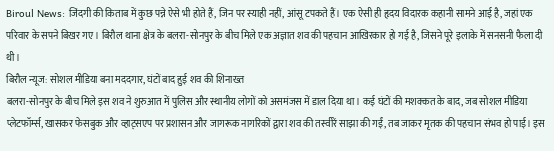Biroul News: जिंदगी की किताब में कुछ पन्ने ऐसे भी होते हैं, जिन पर स्याही नहीं, आंसू टपकते हैं। एक ऐसी ही हृदय विदारक कहानी सामने आई है, जहां एक परिवार के सपने बिखर गए। बिरौल थाना क्षेत्र के बलरा-सोनपुर के बीच मिले एक अज्ञात शव की पहचान आखिरकार हो गई है, जिसने पूरे इलाके में सनसनी फैला दी थी।
बिरौल न्यूज: सोशल मीडिया बना मददगार, घंटों बाद हुई शव की शिनाख्त
बलरा-सोनपुर के बीच मिले इस शव ने शुरुआत में पुलिस और स्थानीय लोगों को असमंजस में डाल दिया था। कई घंटों की मशक्कत के बाद, जब सोशल मीडिया प्लेटफॉर्म्स, खासकर फेसबुक और व्हाट्सएप पर प्रशासन और जागरूक नागरिकों द्वारा शव की तस्वीरें साझा की गईं, तब जाकर मृतक की पहचान संभव हो पाई। इस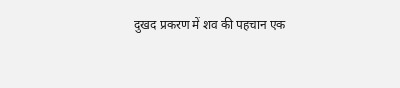दुखद प्रकरण में शव की पहचान एक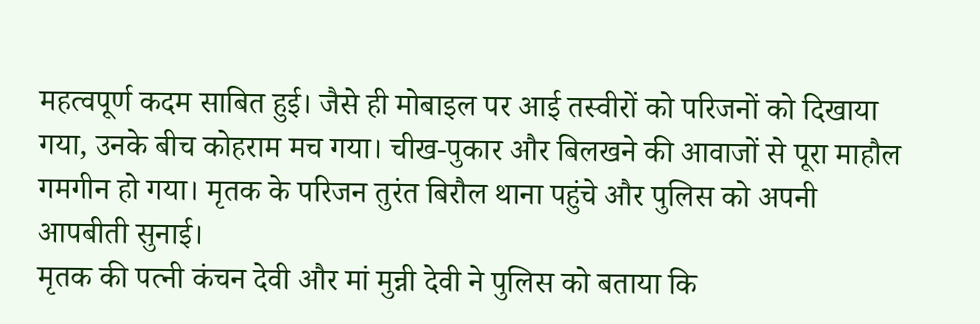महत्वपूर्ण कदम साबित हुई। जैसे ही मोबाइल पर आई तस्वीरों को परिजनों को दिखाया गया, उनके बीच कोहराम मच गया। चीख-पुकार और बिलखने की आवाजों से पूरा माहौल गमगीन हो गया। मृतक के परिजन तुरंत बिरौल थाना पहुंचे और पुलिस को अपनी आपबीती सुनाई।
मृतक की पत्नी कंचन देवी और मां मुन्नी देवी ने पुलिस को बताया कि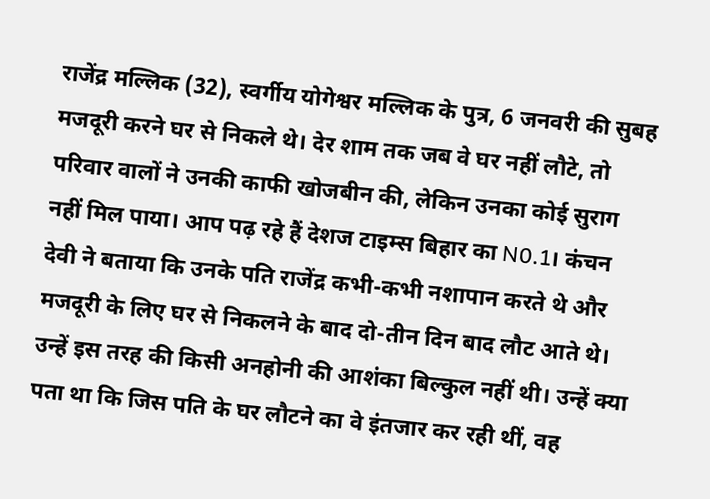राजेंद्र मल्लिक (32), स्वर्गीय योगेश्वर मल्लिक के पुत्र, 6 जनवरी की सुबह मजदूरी करने घर से निकले थे। देर शाम तक जब वे घर नहीं लौटे, तो परिवार वालों ने उनकी काफी खोजबीन की, लेकिन उनका कोई सुराग नहीं मिल पाया। आप पढ़ रहे हैं देशज टाइम्स बिहार का N0.1। कंचन देवी ने बताया कि उनके पति राजेंद्र कभी-कभी नशापान करते थे और मजदूरी के लिए घर से निकलने के बाद दो-तीन दिन बाद लौट आते थे। उन्हें इस तरह की किसी अनहोनी की आशंका बिल्कुल नहीं थी। उन्हें क्या पता था कि जिस पति के घर लौटने का वे इंतजार कर रही थीं, वह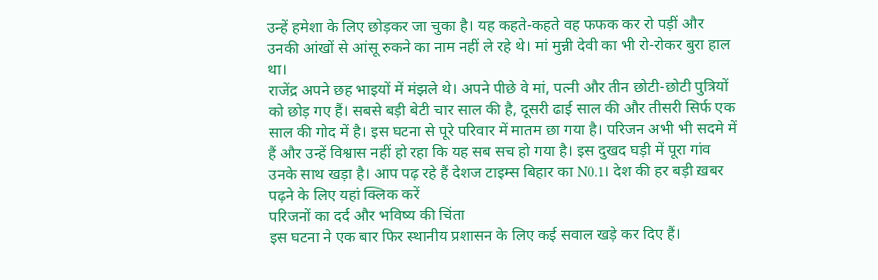उन्हें हमेशा के लिए छोड़कर जा चुका है। यह कहते-कहते वह फफक कर रो पड़ीं और उनकी आंखों से आंसू रुकने का नाम नहीं ले रहे थे। मां मुन्नी देवी का भी रो-रोकर बुरा हाल था।
राजेंद्र अपने छह भाइयों में मंझले थे। अपने पीछे वे मां, पत्नी और तीन छोटी-छोटी पुत्रियों को छोड़ गए हैं। सबसे बड़ी बेटी चार साल की है, दूसरी ढाई साल की और तीसरी सिर्फ एक साल की गोद में है। इस घटना से पूरे परिवार में मातम छा गया है। परिजन अभी भी सदमे में हैं और उन्हें विश्वास नहीं हो रहा कि यह सब सच हो गया है। इस दुखद घड़ी में पूरा गांव उनके साथ खड़ा है। आप पढ़ रहे हैं देशज टाइम्स बिहार का N0.1। देश की हर बड़ी ख़बर पढ़ने के लिए यहां क्लिक करें
परिजनों का दर्द और भविष्य की चिंता
इस घटना ने एक बार फिर स्थानीय प्रशासन के लिए कई सवाल खड़े कर दिए हैं।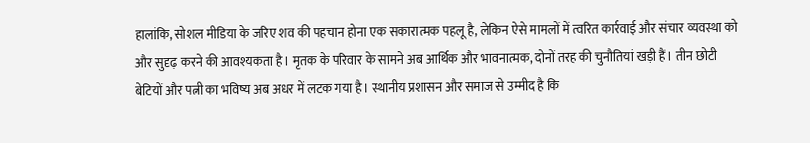हालांकि, सोशल मीडिया के जरिए शव की पहचान होना एक सकारात्मक पहलू है, लेकिन ऐसे मामलों में त्वरित कार्रवाई और संचार व्यवस्था को और सुदृढ़ करने की आवश्यकता है। मृतक के परिवार के सामने अब आर्थिक और भावनात्मक, दोनों तरह की चुनौतियां खड़ी हैं। तीन छोटी बेटियों और पत्नी का भविष्य अब अधर में लटक गया है। स्थानीय प्रशासन और समाज से उम्मीद है कि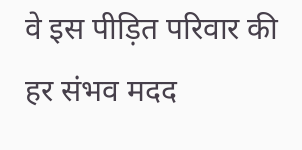वे इस पीड़ित परिवार की हर संभव मदद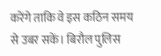करेंगे ताकि वे इस कठिन समय से उबर सकें। बिरौल पुलिस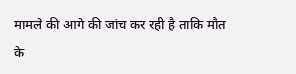मामले की आगे की जांच कर रही है ताकि मौत के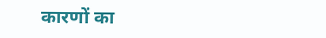कारणों का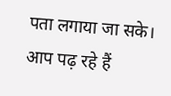पता लगाया जा सके। आप पढ़ रहे हैं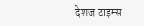देशज टाइम्स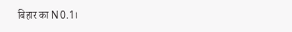बिहार का N0.1।